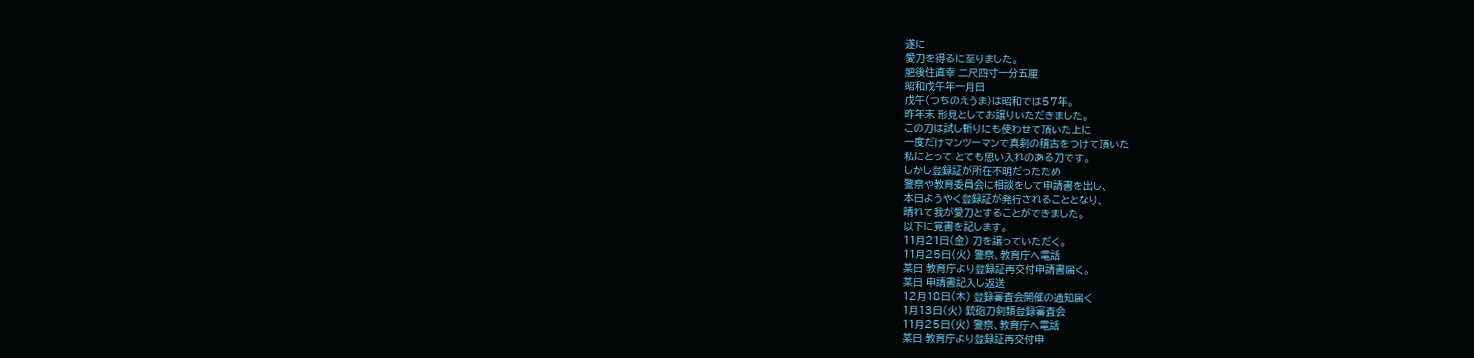遂に
愛刀を得るに至りました。
肥後住直幸 二尺四寸一分五厘
昭和戊午年一月日
戊午(つちのえうま)は昭和では57年。
昨年末 形見としてお譲りいただきました。
この刀は試し斬りにも使わせて頂いた上に
一度だけマンツーマンで真剣の稽古をつけて頂いた
私にとって とても思い入れのある刀です。
しかし登録証が所在不明だったため
警察や教育委員会に相談をして申請書を出し、
本日ようやく登録証が発行されることとなり、
晴れて我が愛刀とすることができました。
以下に覚書を記します。
11月21日(金) 刀を譲っていただく。
11月25日(火) 警察、教育庁へ電話
某日 教育庁より登録証再交付申請書届く。
某日 申請書記入し返送
12月18日(木) 登録審査会開催の通知届く
1月13日(火) 銃砲刀剣類登録審査会
11月25日(火) 警察、教育庁へ電話
某日 教育庁より登録証再交付申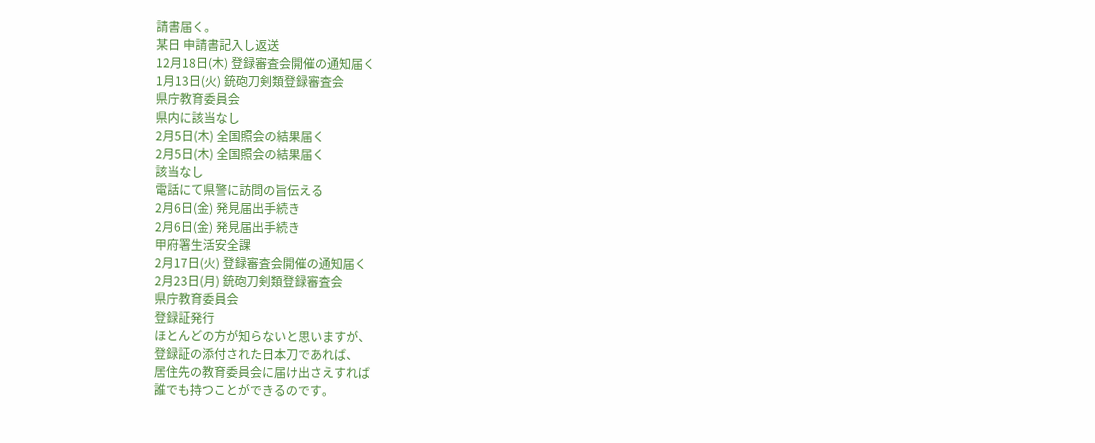請書届く。
某日 申請書記入し返送
12月18日(木) 登録審査会開催の通知届く
1月13日(火) 銃砲刀剣類登録審査会
県庁教育委員会
県内に該当なし
2月5日(木) 全国照会の結果届く
2月5日(木) 全国照会の結果届く
該当なし
電話にて県警に訪問の旨伝える
2月6日(金) 発見届出手続き
2月6日(金) 発見届出手続き
甲府署生活安全課
2月17日(火) 登録審査会開催の通知届く
2月23日(月) 銃砲刀剣類登録審査会
県庁教育委員会
登録証発行
ほとんどの方が知らないと思いますが、
登録証の添付された日本刀であれば、
居住先の教育委員会に届け出さえすれば
誰でも持つことができるのです。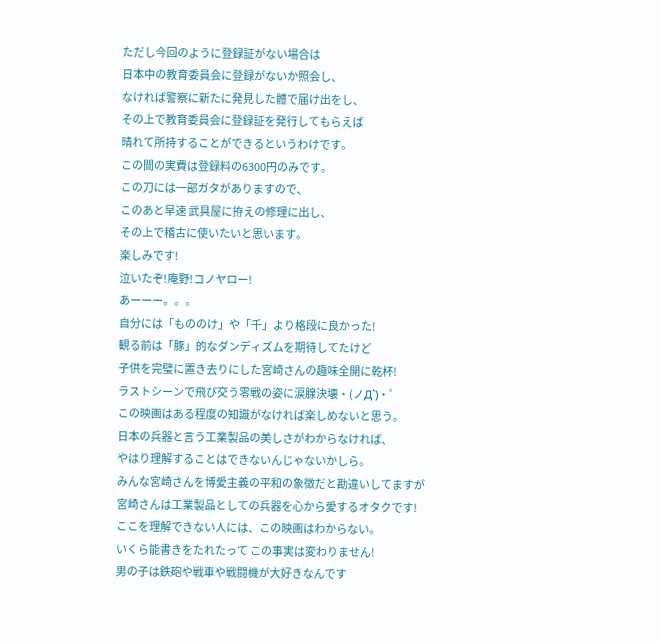ただし今回のように登録証がない場合は
日本中の教育委員会に登録がないか照会し、
なければ警察に新たに発見した體で届け出をし、
その上で教育委員会に登録証を発行してもらえば
晴れて所持することができるというわけです。
この間の実費は登録料の6300円のみです。
この刀には一部ガタがありますので、
このあと早速 武具屋に拵えの修理に出し、
その上で稽古に使いたいと思います。
楽しみです!
泣いたぞ!庵野!コノヤロー!
あーーー。。。
自分には「もののけ」や「千」より格段に良かった!
観る前は「豚」的なダンディズムを期待してたけど
子供を完璧に置き去りにした宮崎さんの趣味全開に乾杯!
ラストシーンで飛び交う零戦の姿に涙腺決壊・(ノД`)・゜
この映画はある程度の知識がなければ楽しめないと思う。
日本の兵器と言う工業製品の美しさがわからなければ、
やはり理解することはできないんじゃないかしら。
みんな宮崎さんを博愛主義の平和の象徴だと勘違いしてますが
宮崎さんは工業製品としての兵器を心から愛するオタクです!
ここを理解できない人には、この映画はわからない。
いくら能書きをたれたって この事実は変わりません!
男の子は鉄砲や戦車や戦闘機が大好きなんです